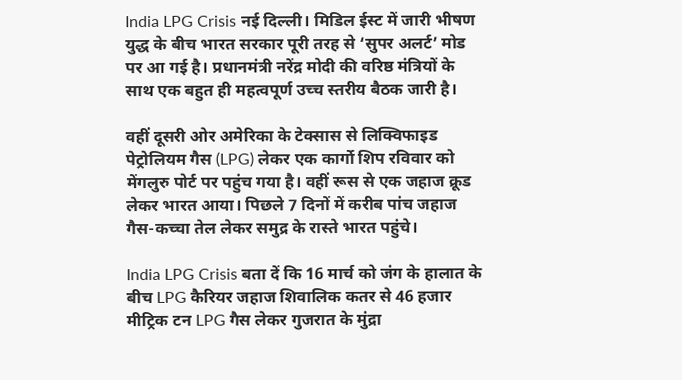India LPG Crisis नई दिल्ली। मिडिल ईस्ट में जारी भीषण युद्ध के बीच भारत सरकार पूरी तरह से ‘सुपर अलर्ट’ मोड पर आ गई है। प्रधानमंत्री नरेंद्र मोदी की वरिष्ठ मंत्रियों के साथ एक बहुत ही महत्वपूर्ण उच्च स्तरीय बैठक जारी है।

वहीं दूसरी ओर अमेरिका के टेक्सास से लिक्विफाइड पेट्रोलियम गैस (LPG) लेकर एक कार्गो शिप रविवार को मेंगलुरु पोर्ट पर पहुंच गया है। वहीं रूस से एक जहाज क्रूड लेकर भारत आया। पिछले 7 दिनों में करीब पांच जहाज गैस-कच्चा तेल लेकर समुद्र के रास्ते भारत पहुंचे।

India LPG Crisis बता दें कि 16 मार्च को जंग के हालात के बीच LPG कैरियर जहाज शिवालिक कतर से 46 हजार मीट्रिक टन LPG गैस लेकर गुजरात के मुंद्रा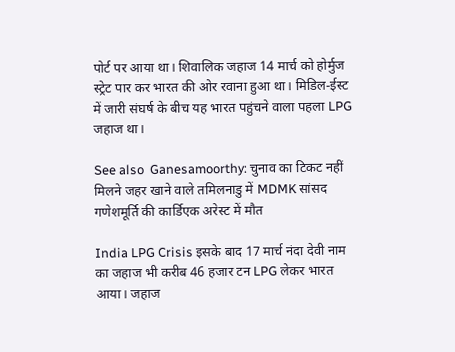पोर्ट पर आया था। शिवालिक जहाज 14 मार्च को होर्मुज स्ट्रेट पार कर भारत की ओर रवाना हुआ था। मिडिल-ईस्ट में जारी संघर्ष के बीच यह भारत पहुंचने वाला पहला LPG जहाज था।

See also  Ganesamoorthy: चुनाव का टिकट नहीं मिलने जहर खाने वाले तमिलनाडु में MDMK सांसद गणेशमूर्ति की कार्डिएक अरेस्ट में मौत

India LPG Crisis इसके बाद 17 मार्च नंदा देवी नाम का जहाज भी करीब 46 हजार टन LPG लेकर भारत आया। जहाज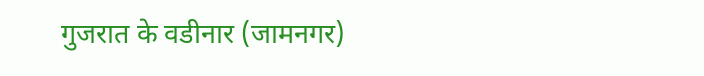गुजरात के वडीनार (जामनगर)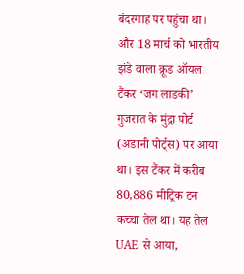बंदरगाह पर पहुंचा था। और 18 मार्च को भारतीय झंडे वाला क्रूड ऑयल टैंकर ‘जग लाडकी’ गुजरात के मुंद्रा पोर्ट (अडानी पोर्ट्स) पर आया था। इस टैंकर में करीब 80,886 मीट्रिक टन कच्चा तेल था। यह तेल UAE से आया,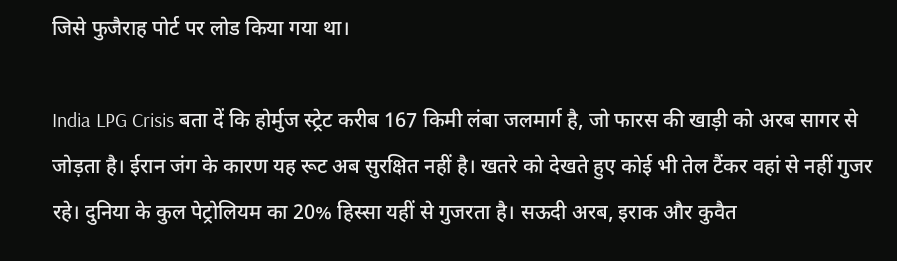जिसे फुजैराह पोर्ट पर लोड किया गया था।

India LPG Crisis बता दें कि होर्मुज स्ट्रेट करीब 167 किमी लंबा जलमार्ग है, जो फारस की खाड़ी को अरब सागर से जोड़ता है। ईरान जंग के कारण यह रूट अब सुरक्षित नहीं है। खतरे को देखते हुए कोई भी तेल टैंकर वहां से नहीं गुजर रहे। दुनिया के कुल पेट्रोलियम का 20% हिस्सा यहीं से गुजरता है। सऊदी अरब, इराक और कुवैत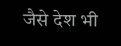जैसे देश भी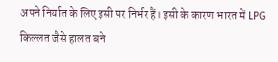अपने निर्यात के लिए इसी पर निर्भर हैं। इसी के कारण भारत में LPG किल्लत जैसे हालत बने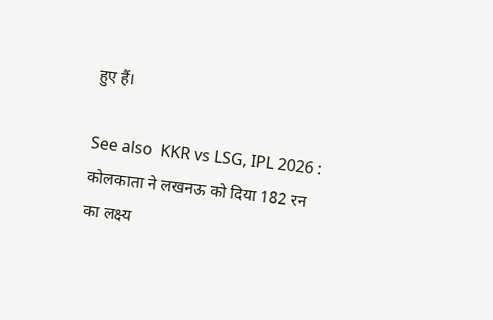हुए हैं।

See also  KKR vs LSG, IPL 2026 : कोलकाता ने लखनऊ को दिया 182 रन का लक्ष्य